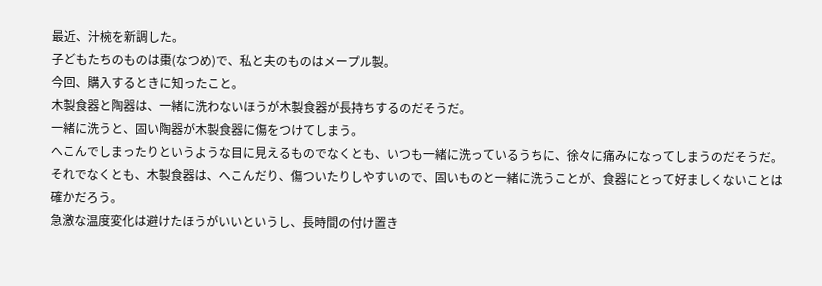最近、汁椀を新調した。
子どもたちのものは棗(なつめ)で、私と夫のものはメープル製。
今回、購入するときに知ったこと。
木製食器と陶器は、一緒に洗わないほうが木製食器が長持ちするのだそうだ。
一緒に洗うと、固い陶器が木製食器に傷をつけてしまう。
へこんでしまったりというような目に見えるものでなくとも、いつも一緒に洗っているうちに、徐々に痛みになってしまうのだそうだ。
それでなくとも、木製食器は、へこんだり、傷ついたりしやすいので、固いものと一緒に洗うことが、食器にとって好ましくないことは確かだろう。
急激な温度変化は避けたほうがいいというし、長時間の付け置き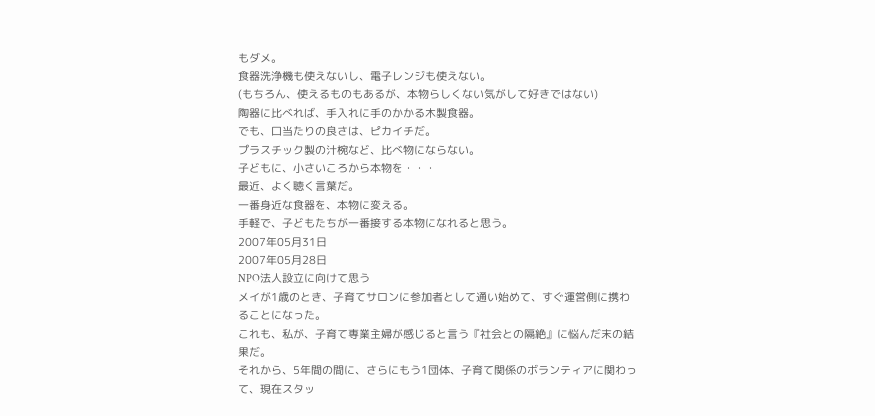もダメ。
食器洗浄機も使えないし、電子レンジも使えない。
(もちろん、使えるものもあるが、本物らしくない気がして好きではない)
陶器に比べれば、手入れに手のかかる木製食器。
でも、口当たりの良さは、ピカイチだ。
プラスチック製の汁椀など、比べ物にならない。
子どもに、小さいころから本物を・・・
最近、よく聴く言葉だ。
一番身近な食器を、本物に変える。
手軽で、子どもたちが一番接する本物になれると思う。
2007年05月31日
2007年05月28日
NPO法人設立に向けて思う
メイが1歳のとき、子育てサロンに参加者として通い始めて、すぐ運営側に携わることになった。
これも、私が、子育て専業主婦が感じると言う『社会との隔絶』に悩んだ末の結果だ。
それから、5年間の間に、さらにもう1団体、子育て関係のボランティアに関わって、現在スタッ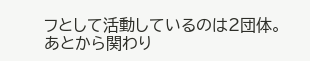フとして活動しているのは2団体。
あとから関わり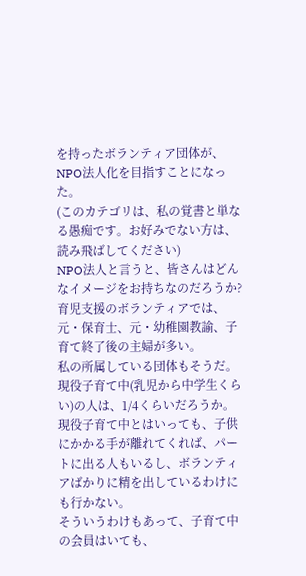を持ったボランティア団体が、NPO法人化を目指すことになった。
(このカテゴリは、私の覚書と単なる愚痴です。お好みでない方は、読み飛ばしてください)
NPO法人と言うと、皆さんはどんなイメージをお持ちなのだろうか?
育児支援のボランティアでは、元・保育士、元・幼稚園教諭、子育て終了後の主婦が多い。
私の所属している団体もそうだ。
現役子育て中(乳児から中学生くらい)の人は、1/4くらいだろうか。
現役子育て中とはいっても、子供にかかる手が離れてくれば、パートに出る人もいるし、ボランティアばかりに精を出しているわけにも行かない。
そういうわけもあって、子育て中の会員はいても、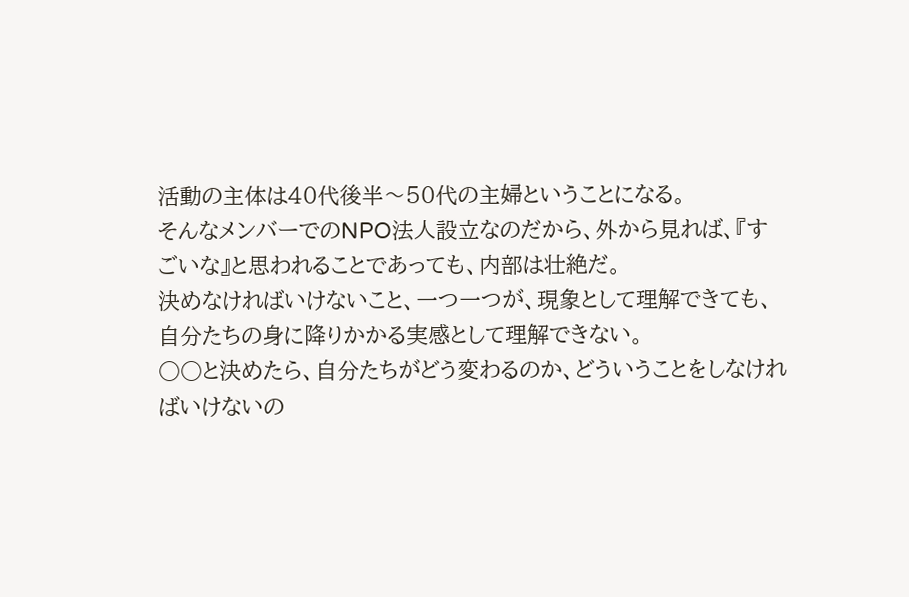活動の主体は40代後半〜50代の主婦ということになる。
そんなメンバーでのNPO法人設立なのだから、外から見れば、『すごいな』と思われることであっても、内部は壮絶だ。
決めなければいけないこと、一つ一つが、現象として理解できても、自分たちの身に降りかかる実感として理解できない。
○○と決めたら、自分たちがどう変わるのか、どういうことをしなければいけないの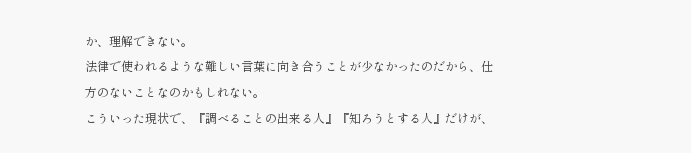か、理解できない。
法律で使われるような難しい言葉に向き合うことが少なかったのだから、仕方のないことなのかもしれない。
こういった現状で、『調べることの出来る人』『知ろうとする人』だけが、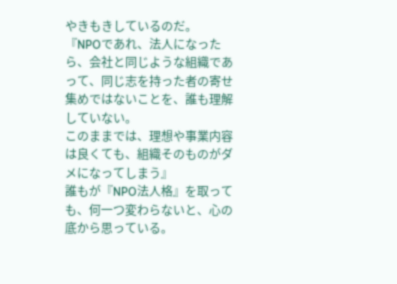やきもきしているのだ。
『NPOであれ、法人になったら、会社と同じような組織であって、同じ志を持った者の寄せ集めではないことを、誰も理解していない。
このままでは、理想や事業内容は良くても、組織そのものがダメになってしまう』
誰もが『NPO法人格』を取っても、何一つ変わらないと、心の底から思っている。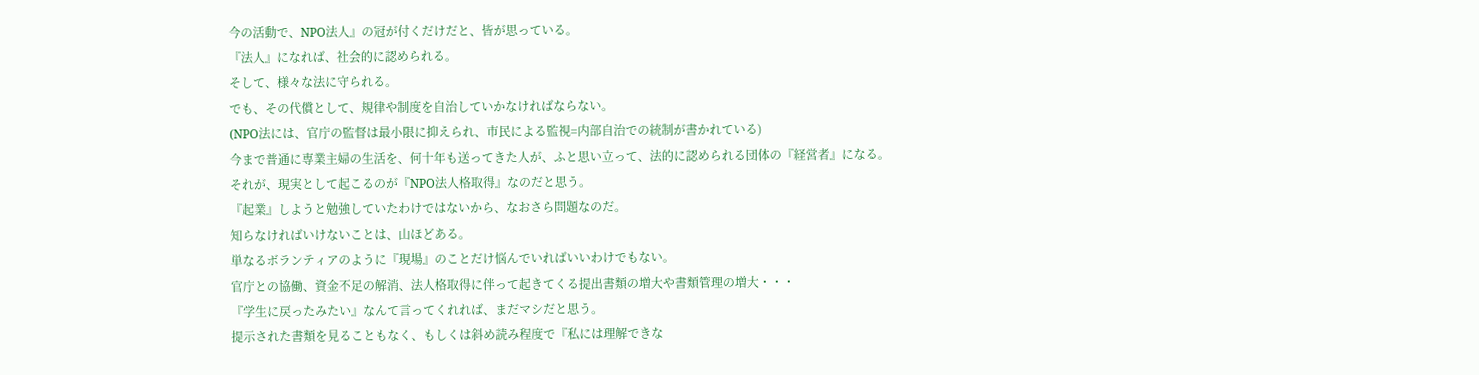今の活動で、NPO法人』の冠が付くだけだと、皆が思っている。
『法人』になれば、社会的に認められる。
そして、様々な法に守られる。
でも、その代償として、規律や制度を自治していかなければならない。
(NPO法には、官庁の監督は最小限に抑えられ、市民による監視=内部自治での統制が書かれている)
今まで普通に専業主婦の生活を、何十年も送ってきた人が、ふと思い立って、法的に認められる団体の『経営者』になる。
それが、現実として起こるのが『NPO法人格取得』なのだと思う。
『起業』しようと勉強していたわけではないから、なおさら問題なのだ。
知らなければいけないことは、山ほどある。
単なるボランティアのように『現場』のことだけ悩んでいればいいわけでもない。
官庁との協働、資金不足の解消、法人格取得に伴って起きてくる提出書類の増大や書類管理の増大・・・
『学生に戻ったみたい』なんて言ってくれれば、まだマシだと思う。
提示された書類を見ることもなく、もしくは斜め読み程度で『私には理解できな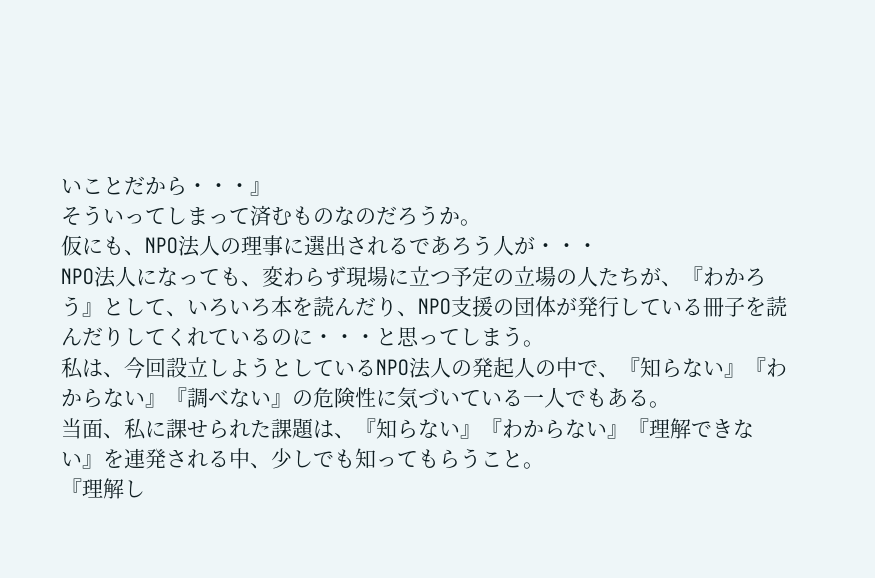いことだから・・・』
そういってしまって済むものなのだろうか。
仮にも、NPO法人の理事に選出されるであろう人が・・・
NPO法人になっても、変わらず現場に立つ予定の立場の人たちが、『わかろう』として、いろいろ本を読んだり、NPO支援の団体が発行している冊子を読んだりしてくれているのに・・・と思ってしまう。
私は、今回設立しようとしているNPO法人の発起人の中で、『知らない』『わからない』『調べない』の危険性に気づいている一人でもある。
当面、私に課せられた課題は、『知らない』『わからない』『理解できない』を連発される中、少しでも知ってもらうこと。
『理解し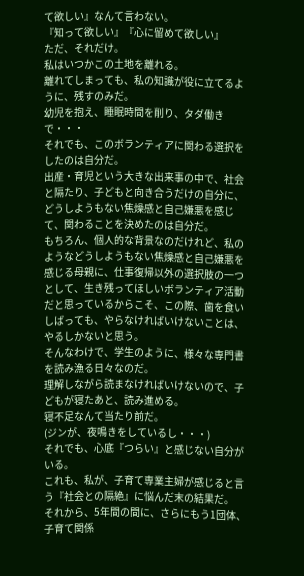て欲しい』なんて言わない。
『知って欲しい』『心に留めて欲しい』
ただ、それだけ。
私はいつかこの土地を離れる。
離れてしまっても、私の知識が役に立てるように、残すのみだ。
幼児を抱え、睡眠時間を削り、タダ働きで・・・
それでも、このボランティアに関わる選択をしたのは自分だ。
出産・育児という大きな出来事の中で、社会と隔たり、子どもと向き合うだけの自分に、どうしようもない焦燥感と自己嫌悪を感じて、関わることを決めたのは自分だ。
もちろん、個人的な背景なのだけれど、私のようなどうしようもない焦燥感と自己嫌悪を感じる母親に、仕事復帰以外の選択肢の一つとして、生き残ってほしいボランティア活動だと思っているからこそ、この際、歯を食いしばっても、やらなければいけないことは、やるしかないと思う。
そんなわけで、学生のように、様々な専門書を読み漁る日々なのだ。
理解しながら読まなければいけないので、子どもが寝たあと、読み進める。
寝不足なんて当たり前だ。
(ジンが、夜鳴きをしているし・・・)
それでも、心底『つらい』と感じない自分がいる。
これも、私が、子育て専業主婦が感じると言う『社会との隔絶』に悩んだ末の結果だ。
それから、5年間の間に、さらにもう1団体、子育て関係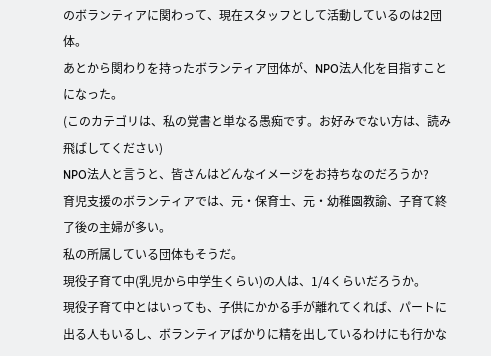のボランティアに関わって、現在スタッフとして活動しているのは2団体。
あとから関わりを持ったボランティア団体が、NPO法人化を目指すことになった。
(このカテゴリは、私の覚書と単なる愚痴です。お好みでない方は、読み飛ばしてください)
NPO法人と言うと、皆さんはどんなイメージをお持ちなのだろうか?
育児支援のボランティアでは、元・保育士、元・幼稚園教諭、子育て終了後の主婦が多い。
私の所属している団体もそうだ。
現役子育て中(乳児から中学生くらい)の人は、1/4くらいだろうか。
現役子育て中とはいっても、子供にかかる手が離れてくれば、パートに出る人もいるし、ボランティアばかりに精を出しているわけにも行かな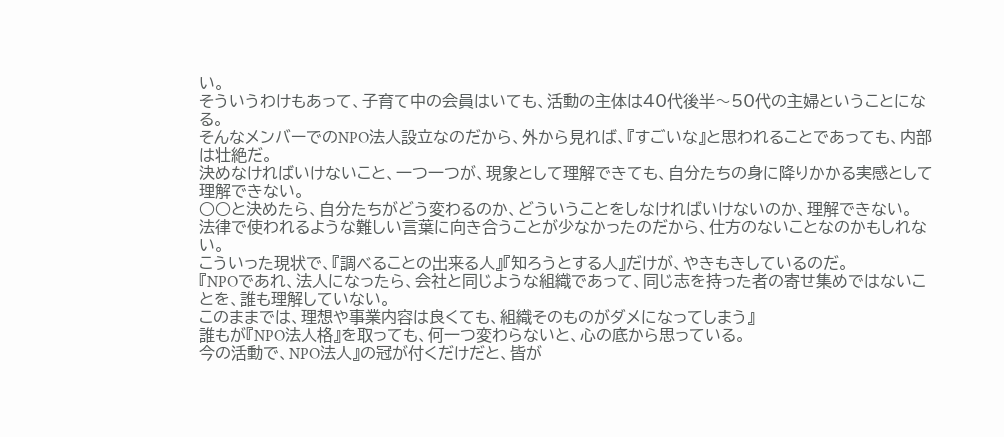い。
そういうわけもあって、子育て中の会員はいても、活動の主体は40代後半〜50代の主婦ということになる。
そんなメンバーでのNPO法人設立なのだから、外から見れば、『すごいな』と思われることであっても、内部は壮絶だ。
決めなければいけないこと、一つ一つが、現象として理解できても、自分たちの身に降りかかる実感として理解できない。
○○と決めたら、自分たちがどう変わるのか、どういうことをしなければいけないのか、理解できない。
法律で使われるような難しい言葉に向き合うことが少なかったのだから、仕方のないことなのかもしれない。
こういった現状で、『調べることの出来る人』『知ろうとする人』だけが、やきもきしているのだ。
『NPOであれ、法人になったら、会社と同じような組織であって、同じ志を持った者の寄せ集めではないことを、誰も理解していない。
このままでは、理想や事業内容は良くても、組織そのものがダメになってしまう』
誰もが『NPO法人格』を取っても、何一つ変わらないと、心の底から思っている。
今の活動で、NPO法人』の冠が付くだけだと、皆が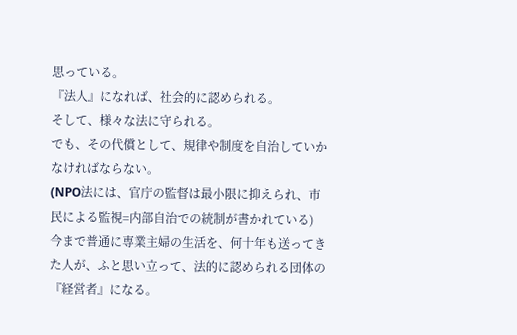思っている。
『法人』になれば、社会的に認められる。
そして、様々な法に守られる。
でも、その代償として、規律や制度を自治していかなければならない。
(NPO法には、官庁の監督は最小限に抑えられ、市民による監視=内部自治での統制が書かれている)
今まで普通に専業主婦の生活を、何十年も送ってきた人が、ふと思い立って、法的に認められる団体の『経営者』になる。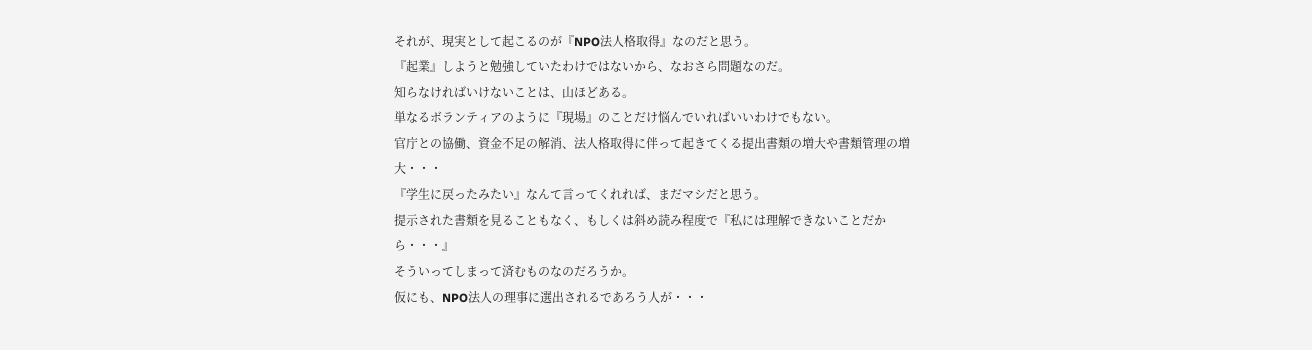それが、現実として起こるのが『NPO法人格取得』なのだと思う。
『起業』しようと勉強していたわけではないから、なおさら問題なのだ。
知らなければいけないことは、山ほどある。
単なるボランティアのように『現場』のことだけ悩んでいればいいわけでもない。
官庁との協働、資金不足の解消、法人格取得に伴って起きてくる提出書類の増大や書類管理の増大・・・
『学生に戻ったみたい』なんて言ってくれれば、まだマシだと思う。
提示された書類を見ることもなく、もしくは斜め読み程度で『私には理解できないことだから・・・』
そういってしまって済むものなのだろうか。
仮にも、NPO法人の理事に選出されるであろう人が・・・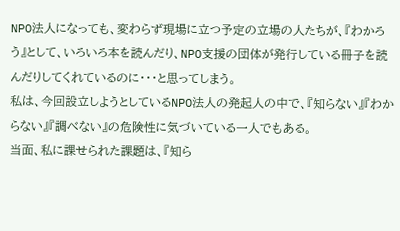NPO法人になっても、変わらず現場に立つ予定の立場の人たちが、『わかろう』として、いろいろ本を読んだり、NPO支援の団体が発行している冊子を読んだりしてくれているのに・・・と思ってしまう。
私は、今回設立しようとしているNPO法人の発起人の中で、『知らない』『わからない』『調べない』の危険性に気づいている一人でもある。
当面、私に課せられた課題は、『知ら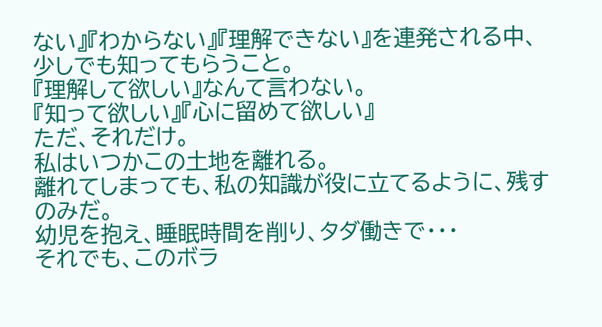ない』『わからない』『理解できない』を連発される中、少しでも知ってもらうこと。
『理解して欲しい』なんて言わない。
『知って欲しい』『心に留めて欲しい』
ただ、それだけ。
私はいつかこの土地を離れる。
離れてしまっても、私の知識が役に立てるように、残すのみだ。
幼児を抱え、睡眠時間を削り、タダ働きで・・・
それでも、このボラ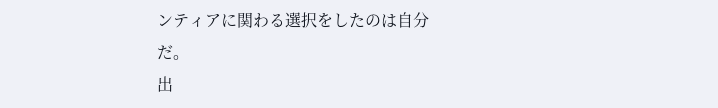ンティアに関わる選択をしたのは自分だ。
出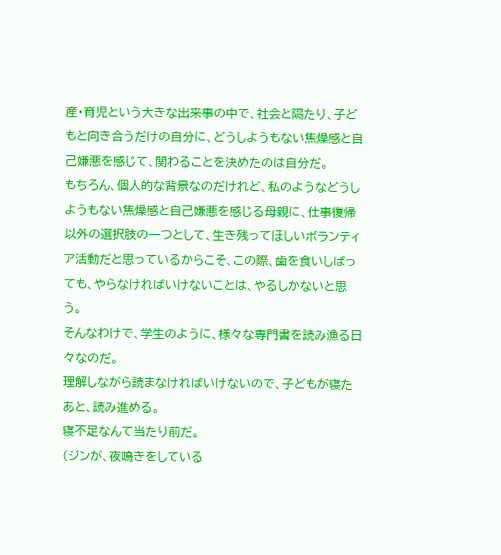産・育児という大きな出来事の中で、社会と隔たり、子どもと向き合うだけの自分に、どうしようもない焦燥感と自己嫌悪を感じて、関わることを決めたのは自分だ。
もちろん、個人的な背景なのだけれど、私のようなどうしようもない焦燥感と自己嫌悪を感じる母親に、仕事復帰以外の選択肢の一つとして、生き残ってほしいボランティア活動だと思っているからこそ、この際、歯を食いしばっても、やらなければいけないことは、やるしかないと思う。
そんなわけで、学生のように、様々な専門書を読み漁る日々なのだ。
理解しながら読まなければいけないので、子どもが寝たあと、読み進める。
寝不足なんて当たり前だ。
(ジンが、夜鳴きをしている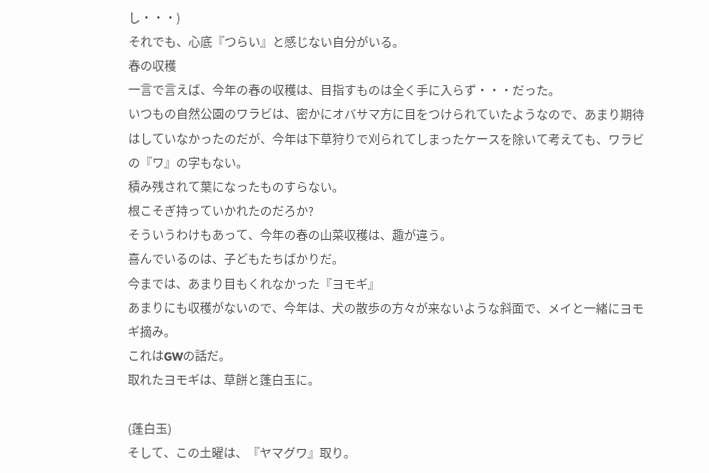し・・・)
それでも、心底『つらい』と感じない自分がいる。
春の収穫
一言で言えば、今年の春の収穫は、目指すものは全く手に入らず・・・だった。
いつもの自然公園のワラビは、密かにオバサマ方に目をつけられていたようなので、あまり期待はしていなかったのだが、今年は下草狩りで刈られてしまったケースを除いて考えても、ワラビの『ワ』の字もない。
積み残されて葉になったものすらない。
根こそぎ持っていかれたのだろか?
そういうわけもあって、今年の春の山菜収穫は、趣が違う。
喜んでいるのは、子どもたちばかりだ。
今までは、あまり目もくれなかった『ヨモギ』
あまりにも収穫がないので、今年は、犬の散歩の方々が来ないような斜面で、メイと一緒にヨモギ摘み。
これはGWの話だ。
取れたヨモギは、草餅と蓬白玉に。

(蓬白玉)
そして、この土曜は、『ヤマグワ』取り。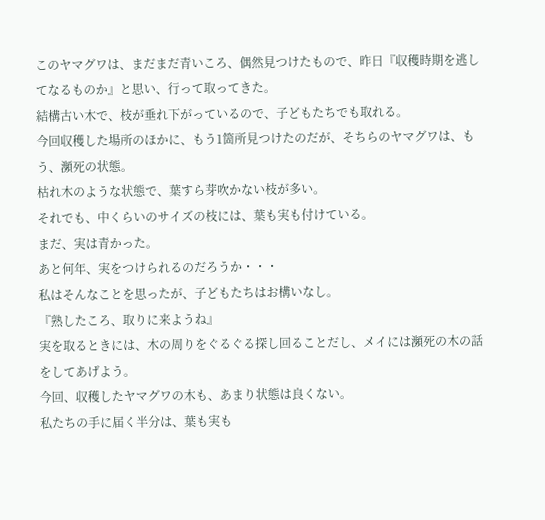このヤマグワは、まだまだ青いころ、偶然見つけたもので、昨日『収穫時期を逃してなるものか』と思い、行って取ってきた。
結構古い木で、枝が垂れ下がっているので、子どもたちでも取れる。
今回収穫した場所のほかに、もう1箇所見つけたのだが、そちらのヤマグワは、もう、瀕死の状態。
枯れ木のような状態で、葉すら芽吹かない枝が多い。
それでも、中くらいのサイズの枝には、葉も実も付けている。
まだ、実は青かった。
あと何年、実をつけられるのだろうか・・・
私はそんなことを思ったが、子どもたちはお構いなし。
『熟したころ、取りに来ようね』
実を取るときには、木の周りをぐるぐる探し回ることだし、メイには瀕死の木の話をしてあげよう。
今回、収穫したヤマグワの木も、あまり状態は良くない。
私たちの手に届く半分は、葉も実も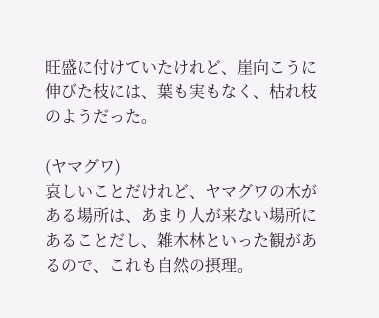旺盛に付けていたけれど、崖向こうに伸びた枝には、葉も実もなく、枯れ枝のようだった。

(ヤマグワ)
哀しいことだけれど、ヤマグワの木がある場所は、あまり人が来ない場所にあることだし、雑木林といった観があるので、これも自然の摂理。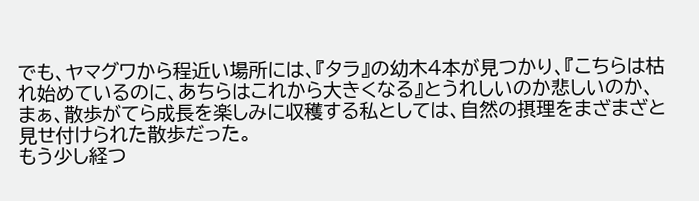でも、ヤマグワから程近い場所には、『タラ』の幼木4本が見つかり、『こちらは枯れ始めているのに、あちらはこれから大きくなる』とうれしいのか悲しいのか、まぁ、散歩がてら成長を楽しみに収穫する私としては、自然の摂理をまざまざと見せ付けられた散歩だった。
もう少し経つ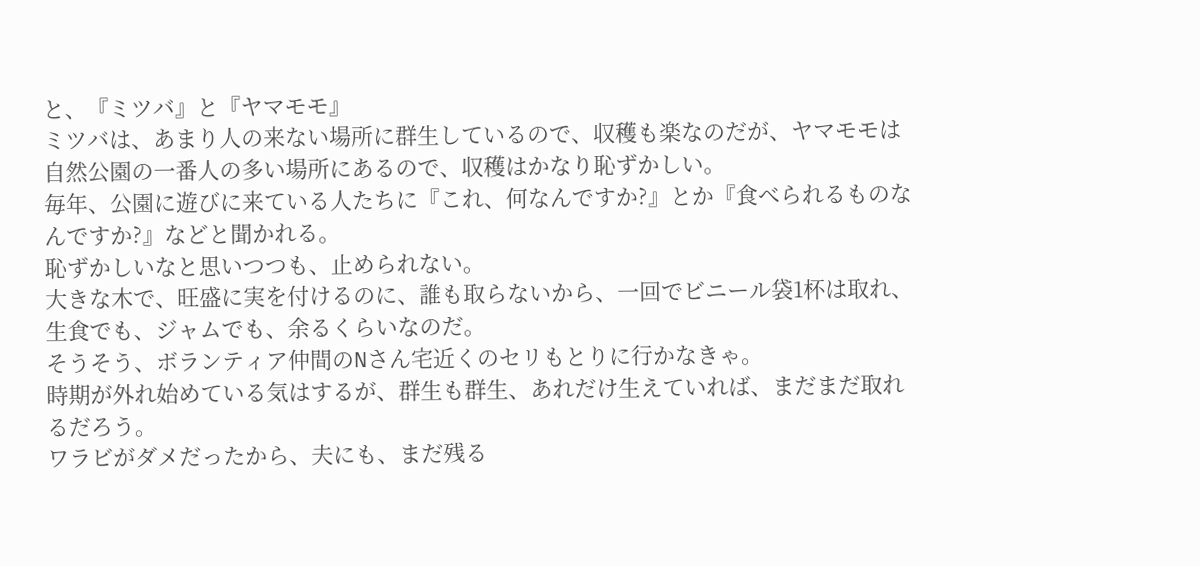と、『ミツバ』と『ヤマモモ』
ミツバは、あまり人の来ない場所に群生しているので、収穫も楽なのだが、ヤマモモは自然公園の一番人の多い場所にあるので、収穫はかなり恥ずかしい。
毎年、公園に遊びに来ている人たちに『これ、何なんですか?』とか『食べられるものなんですか?』などと聞かれる。
恥ずかしいなと思いつつも、止められない。
大きな木で、旺盛に実を付けるのに、誰も取らないから、一回でビニール袋1杯は取れ、生食でも、ジャムでも、余るくらいなのだ。
そうそう、ボランティア仲間のNさん宅近くのセリもとりに行かなきゃ。
時期が外れ始めている気はするが、群生も群生、あれだけ生えていれば、まだまだ取れるだろう。
ワラビがダメだったから、夫にも、まだ残る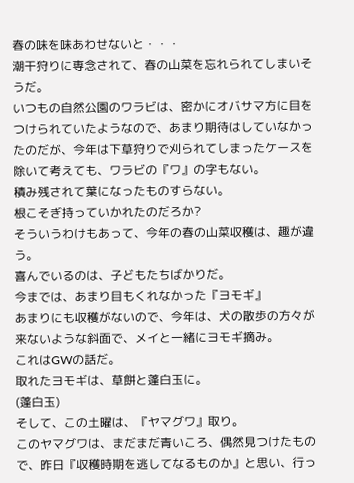春の味を味あわせないと・・・
潮干狩りに専念されて、春の山菜を忘れられてしまいそうだ。
いつもの自然公園のワラビは、密かにオバサマ方に目をつけられていたようなので、あまり期待はしていなかったのだが、今年は下草狩りで刈られてしまったケースを除いて考えても、ワラビの『ワ』の字もない。
積み残されて葉になったものすらない。
根こそぎ持っていかれたのだろか?
そういうわけもあって、今年の春の山菜収穫は、趣が違う。
喜んでいるのは、子どもたちばかりだ。
今までは、あまり目もくれなかった『ヨモギ』
あまりにも収穫がないので、今年は、犬の散歩の方々が来ないような斜面で、メイと一緒にヨモギ摘み。
これはGWの話だ。
取れたヨモギは、草餅と蓬白玉に。
(蓬白玉)
そして、この土曜は、『ヤマグワ』取り。
このヤマグワは、まだまだ青いころ、偶然見つけたもので、昨日『収穫時期を逃してなるものか』と思い、行っ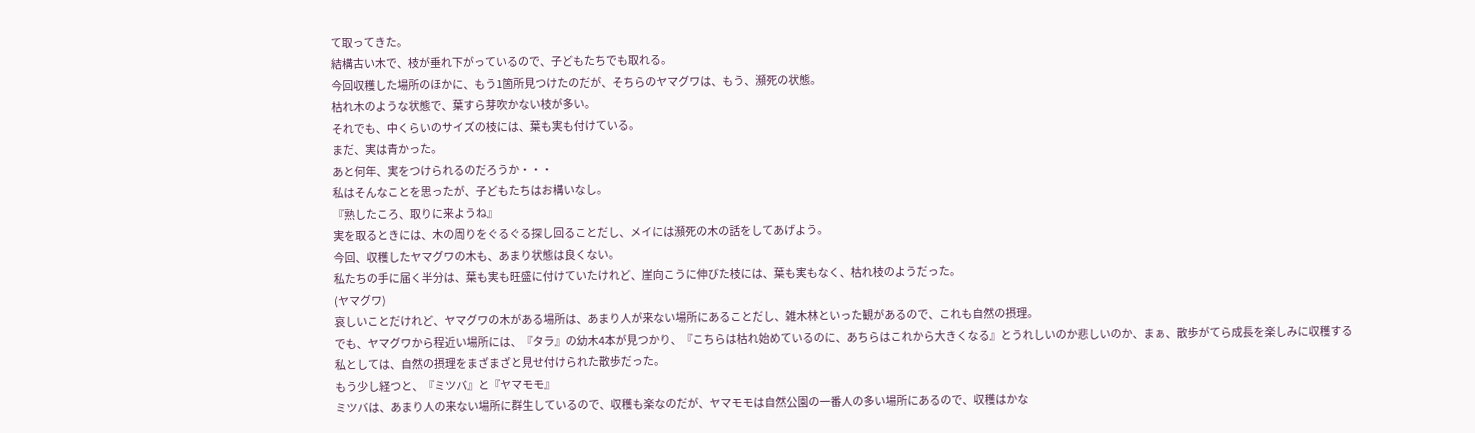て取ってきた。
結構古い木で、枝が垂れ下がっているので、子どもたちでも取れる。
今回収穫した場所のほかに、もう1箇所見つけたのだが、そちらのヤマグワは、もう、瀕死の状態。
枯れ木のような状態で、葉すら芽吹かない枝が多い。
それでも、中くらいのサイズの枝には、葉も実も付けている。
まだ、実は青かった。
あと何年、実をつけられるのだろうか・・・
私はそんなことを思ったが、子どもたちはお構いなし。
『熟したころ、取りに来ようね』
実を取るときには、木の周りをぐるぐる探し回ることだし、メイには瀕死の木の話をしてあげよう。
今回、収穫したヤマグワの木も、あまり状態は良くない。
私たちの手に届く半分は、葉も実も旺盛に付けていたけれど、崖向こうに伸びた枝には、葉も実もなく、枯れ枝のようだった。
(ヤマグワ)
哀しいことだけれど、ヤマグワの木がある場所は、あまり人が来ない場所にあることだし、雑木林といった観があるので、これも自然の摂理。
でも、ヤマグワから程近い場所には、『タラ』の幼木4本が見つかり、『こちらは枯れ始めているのに、あちらはこれから大きくなる』とうれしいのか悲しいのか、まぁ、散歩がてら成長を楽しみに収穫する私としては、自然の摂理をまざまざと見せ付けられた散歩だった。
もう少し経つと、『ミツバ』と『ヤマモモ』
ミツバは、あまり人の来ない場所に群生しているので、収穫も楽なのだが、ヤマモモは自然公園の一番人の多い場所にあるので、収穫はかな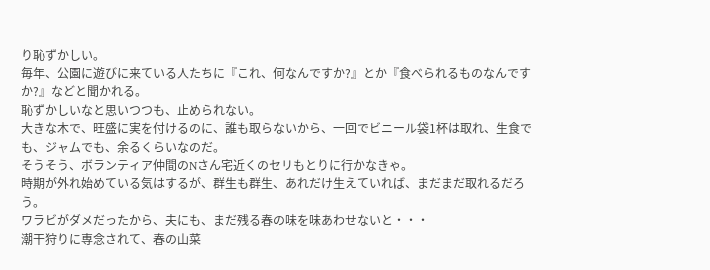り恥ずかしい。
毎年、公園に遊びに来ている人たちに『これ、何なんですか?』とか『食べられるものなんですか?』などと聞かれる。
恥ずかしいなと思いつつも、止められない。
大きな木で、旺盛に実を付けるのに、誰も取らないから、一回でビニール袋1杯は取れ、生食でも、ジャムでも、余るくらいなのだ。
そうそう、ボランティア仲間のNさん宅近くのセリもとりに行かなきゃ。
時期が外れ始めている気はするが、群生も群生、あれだけ生えていれば、まだまだ取れるだろう。
ワラビがダメだったから、夫にも、まだ残る春の味を味あわせないと・・・
潮干狩りに専念されて、春の山菜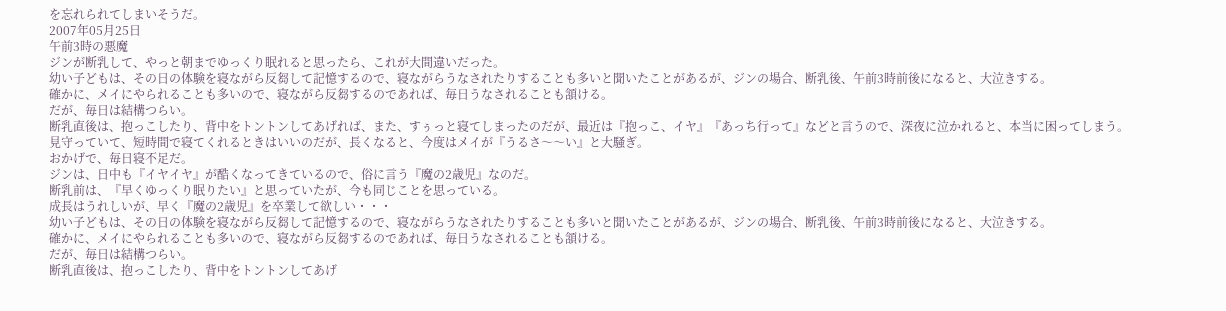を忘れられてしまいそうだ。
2007年05月25日
午前3時の悪魔
ジンが断乳して、やっと朝までゆっくり眠れると思ったら、これが大間違いだった。
幼い子どもは、その日の体験を寝ながら反芻して記憶するので、寝ながらうなされたりすることも多いと聞いたことがあるが、ジンの場合、断乳後、午前3時前後になると、大泣きする。
確かに、メイにやられることも多いので、寝ながら反芻するのであれば、毎日うなされることも頷ける。
だが、毎日は結構つらい。
断乳直後は、抱っこしたり、背中をトントンしてあげれば、また、すぅっと寝てしまったのだが、最近は『抱っこ、イヤ』『あっち行って』などと言うので、深夜に泣かれると、本当に困ってしまう。
見守っていて、短時間で寝てくれるときはいいのだが、長くなると、今度はメイが『うるさ〜〜い』と大騒ぎ。
おかげで、毎日寝不足だ。
ジンは、日中も『イヤイヤ』が酷くなってきているので、俗に言う『魔の2歳児』なのだ。
断乳前は、『早くゆっくり眠りたい』と思っていたが、今も同じことを思っている。
成長はうれしいが、早く『魔の2歳児』を卒業して欲しい・・・
幼い子どもは、その日の体験を寝ながら反芻して記憶するので、寝ながらうなされたりすることも多いと聞いたことがあるが、ジンの場合、断乳後、午前3時前後になると、大泣きする。
確かに、メイにやられることも多いので、寝ながら反芻するのであれば、毎日うなされることも頷ける。
だが、毎日は結構つらい。
断乳直後は、抱っこしたり、背中をトントンしてあげ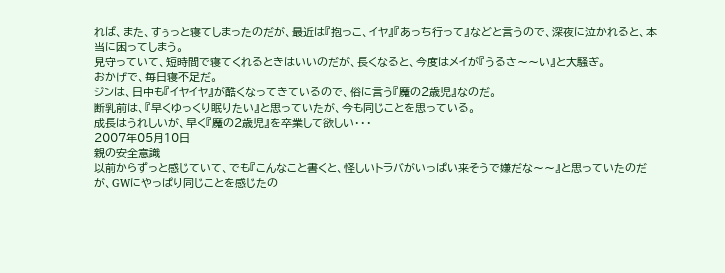れば、また、すぅっと寝てしまったのだが、最近は『抱っこ、イヤ』『あっち行って』などと言うので、深夜に泣かれると、本当に困ってしまう。
見守っていて、短時間で寝てくれるときはいいのだが、長くなると、今度はメイが『うるさ〜〜い』と大騒ぎ。
おかげで、毎日寝不足だ。
ジンは、日中も『イヤイヤ』が酷くなってきているので、俗に言う『魔の2歳児』なのだ。
断乳前は、『早くゆっくり眠りたい』と思っていたが、今も同じことを思っている。
成長はうれしいが、早く『魔の2歳児』を卒業して欲しい・・・
2007年05月10日
親の安全意識
以前からずっと感じていて、でも『こんなこと書くと、怪しいトラバがいっぱい来そうで嫌だな〜〜』と思っていたのだが、GWにやっぱり同じことを感じたの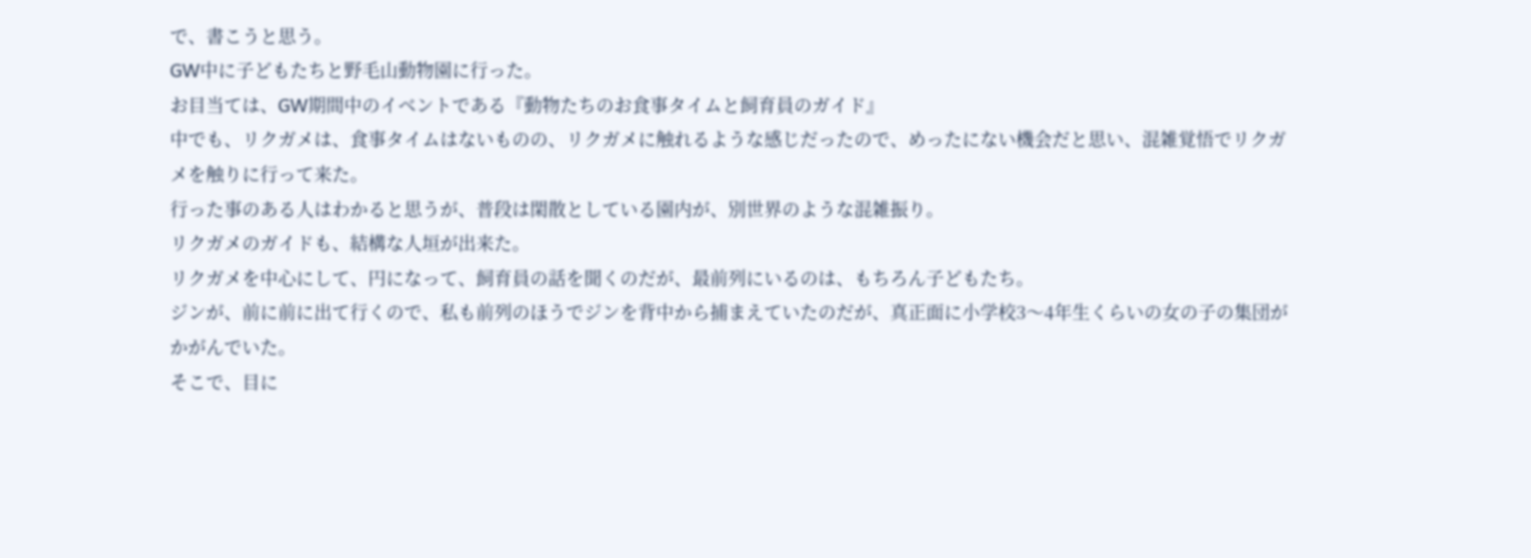で、書こうと思う。
GW中に子どもたちと野毛山動物園に行った。
お目当ては、GW期間中のイベントである『動物たちのお食事タイムと飼育員のガイド』
中でも、リクガメは、食事タイムはないものの、リクガメに触れるような感じだったので、めったにない機会だと思い、混雑覚悟でリクガメを触りに行って来た。
行った事のある人はわかると思うが、普段は閑散としている園内が、別世界のような混雑振り。
リクガメのガイドも、結構な人垣が出来た。
リクガメを中心にして、円になって、飼育員の話を聞くのだが、最前列にいるのは、もちろん子どもたち。
ジンが、前に前に出て行くので、私も前列のほうでジンを背中から捕まえていたのだが、真正面に小学校3〜4年生くらいの女の子の集団がかがんでいた。
そこで、目に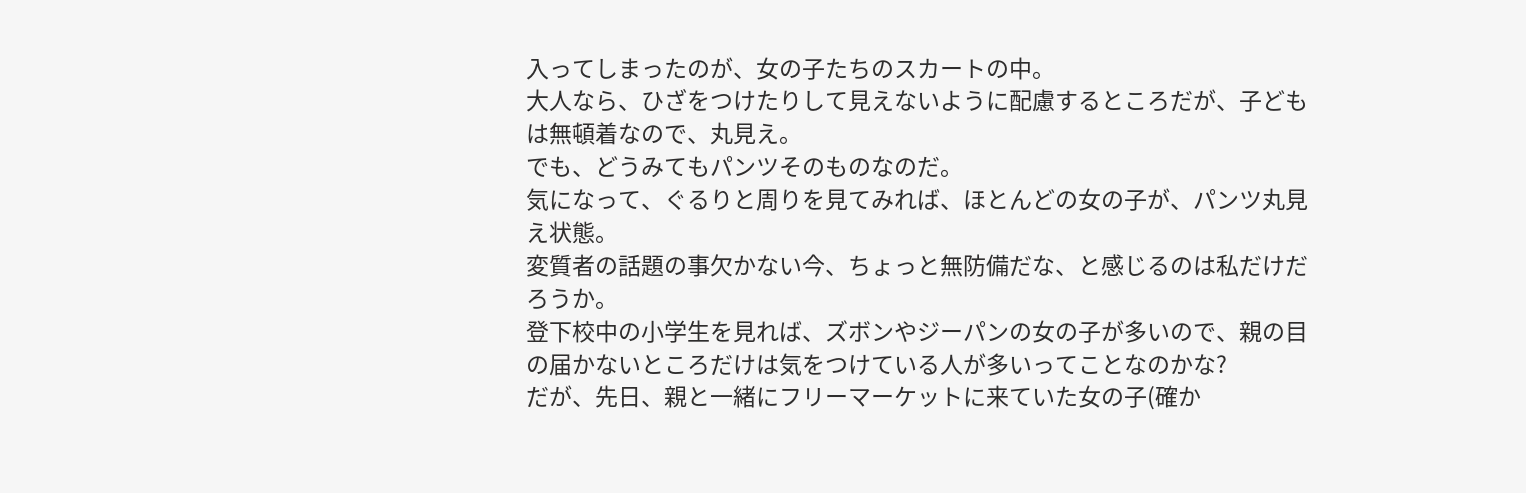入ってしまったのが、女の子たちのスカートの中。
大人なら、ひざをつけたりして見えないように配慮するところだが、子どもは無頓着なので、丸見え。
でも、どうみてもパンツそのものなのだ。
気になって、ぐるりと周りを見てみれば、ほとんどの女の子が、パンツ丸見え状態。
変質者の話題の事欠かない今、ちょっと無防備だな、と感じるのは私だけだろうか。
登下校中の小学生を見れば、ズボンやジーパンの女の子が多いので、親の目の届かないところだけは気をつけている人が多いってことなのかな?
だが、先日、親と一緒にフリーマーケットに来ていた女の子(確か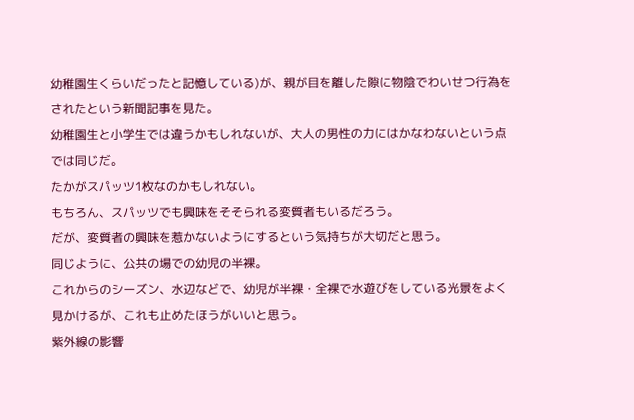幼稚園生くらいだったと記憶している)が、親が目を離した隙に物陰でわいせつ行為をされたという新聞記事を見た。
幼稚園生と小学生では違うかもしれないが、大人の男性の力にはかなわないという点では同じだ。
たかがスパッツ1枚なのかもしれない。
もちろん、スパッツでも興味をそそられる変質者もいるだろう。
だが、変質者の興味を惹かないようにするという気持ちが大切だと思う。
同じように、公共の場での幼児の半裸。
これからのシーズン、水辺などで、幼児が半裸・全裸で水遊びをしている光景をよく見かけるが、これも止めたほうがいいと思う。
紫外線の影響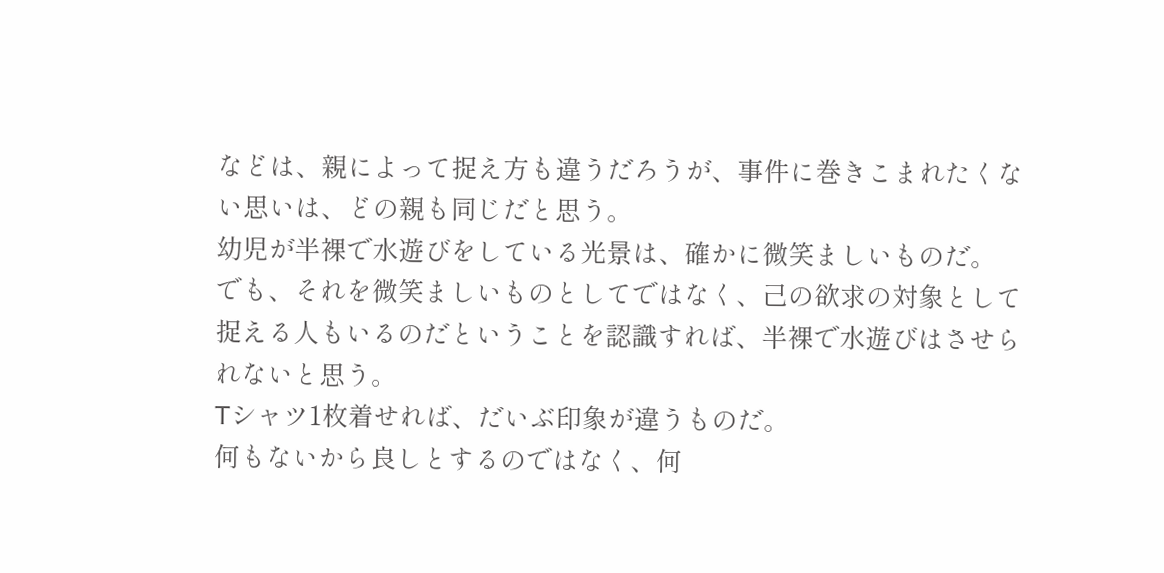などは、親によって捉え方も違うだろうが、事件に巻きこまれたくない思いは、どの親も同じだと思う。
幼児が半裸で水遊びをしている光景は、確かに微笑ましいものだ。
でも、それを微笑ましいものとしてではなく、己の欲求の対象として捉える人もいるのだということを認識すれば、半裸で水遊びはさせられないと思う。
Tシャツ1枚着せれば、だいぶ印象が違うものだ。
何もないから良しとするのではなく、何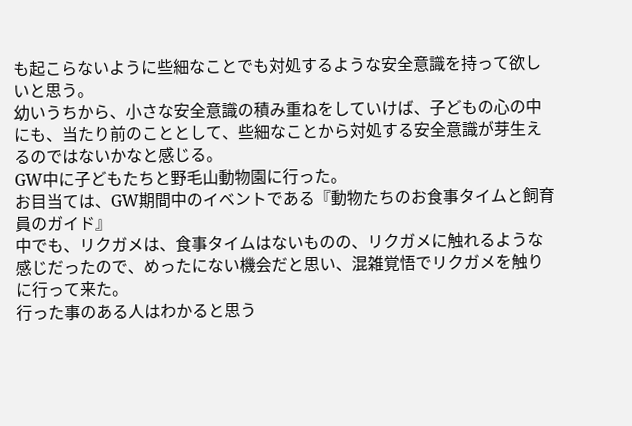も起こらないように些細なことでも対処するような安全意識を持って欲しいと思う。
幼いうちから、小さな安全意識の積み重ねをしていけば、子どもの心の中にも、当たり前のこととして、些細なことから対処する安全意識が芽生えるのではないかなと感じる。
GW中に子どもたちと野毛山動物園に行った。
お目当ては、GW期間中のイベントである『動物たちのお食事タイムと飼育員のガイド』
中でも、リクガメは、食事タイムはないものの、リクガメに触れるような感じだったので、めったにない機会だと思い、混雑覚悟でリクガメを触りに行って来た。
行った事のある人はわかると思う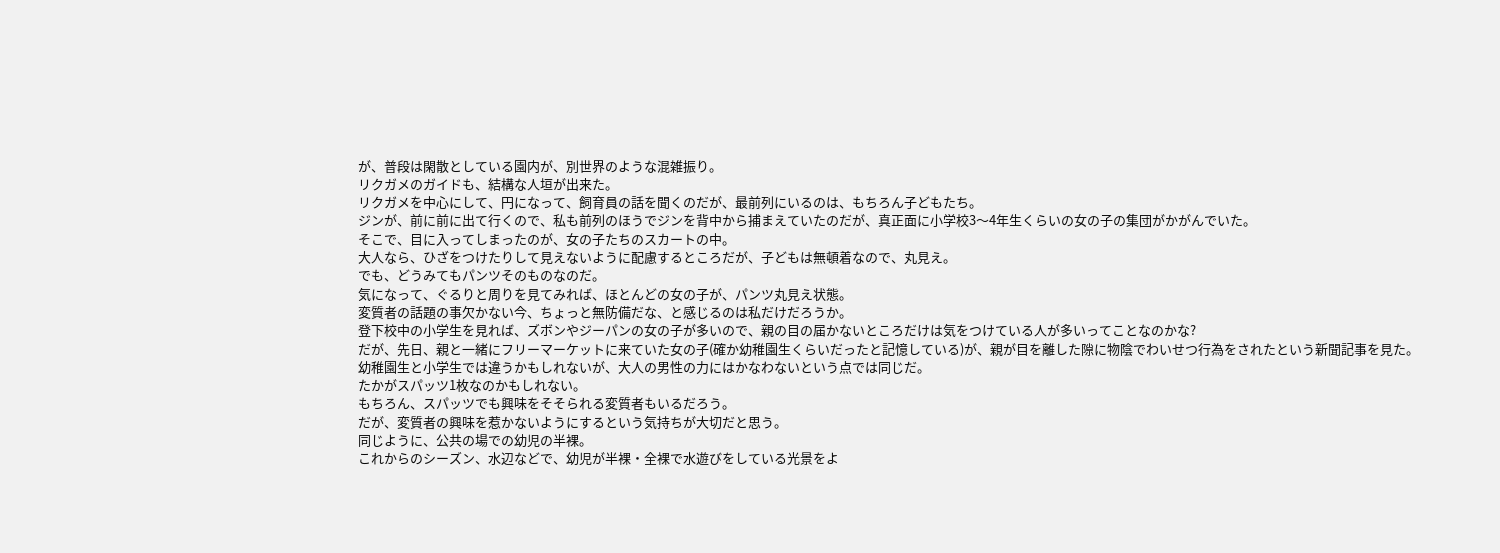が、普段は閑散としている園内が、別世界のような混雑振り。
リクガメのガイドも、結構な人垣が出来た。
リクガメを中心にして、円になって、飼育員の話を聞くのだが、最前列にいるのは、もちろん子どもたち。
ジンが、前に前に出て行くので、私も前列のほうでジンを背中から捕まえていたのだが、真正面に小学校3〜4年生くらいの女の子の集団がかがんでいた。
そこで、目に入ってしまったのが、女の子たちのスカートの中。
大人なら、ひざをつけたりして見えないように配慮するところだが、子どもは無頓着なので、丸見え。
でも、どうみてもパンツそのものなのだ。
気になって、ぐるりと周りを見てみれば、ほとんどの女の子が、パンツ丸見え状態。
変質者の話題の事欠かない今、ちょっと無防備だな、と感じるのは私だけだろうか。
登下校中の小学生を見れば、ズボンやジーパンの女の子が多いので、親の目の届かないところだけは気をつけている人が多いってことなのかな?
だが、先日、親と一緒にフリーマーケットに来ていた女の子(確か幼稚園生くらいだったと記憶している)が、親が目を離した隙に物陰でわいせつ行為をされたという新聞記事を見た。
幼稚園生と小学生では違うかもしれないが、大人の男性の力にはかなわないという点では同じだ。
たかがスパッツ1枚なのかもしれない。
もちろん、スパッツでも興味をそそられる変質者もいるだろう。
だが、変質者の興味を惹かないようにするという気持ちが大切だと思う。
同じように、公共の場での幼児の半裸。
これからのシーズン、水辺などで、幼児が半裸・全裸で水遊びをしている光景をよ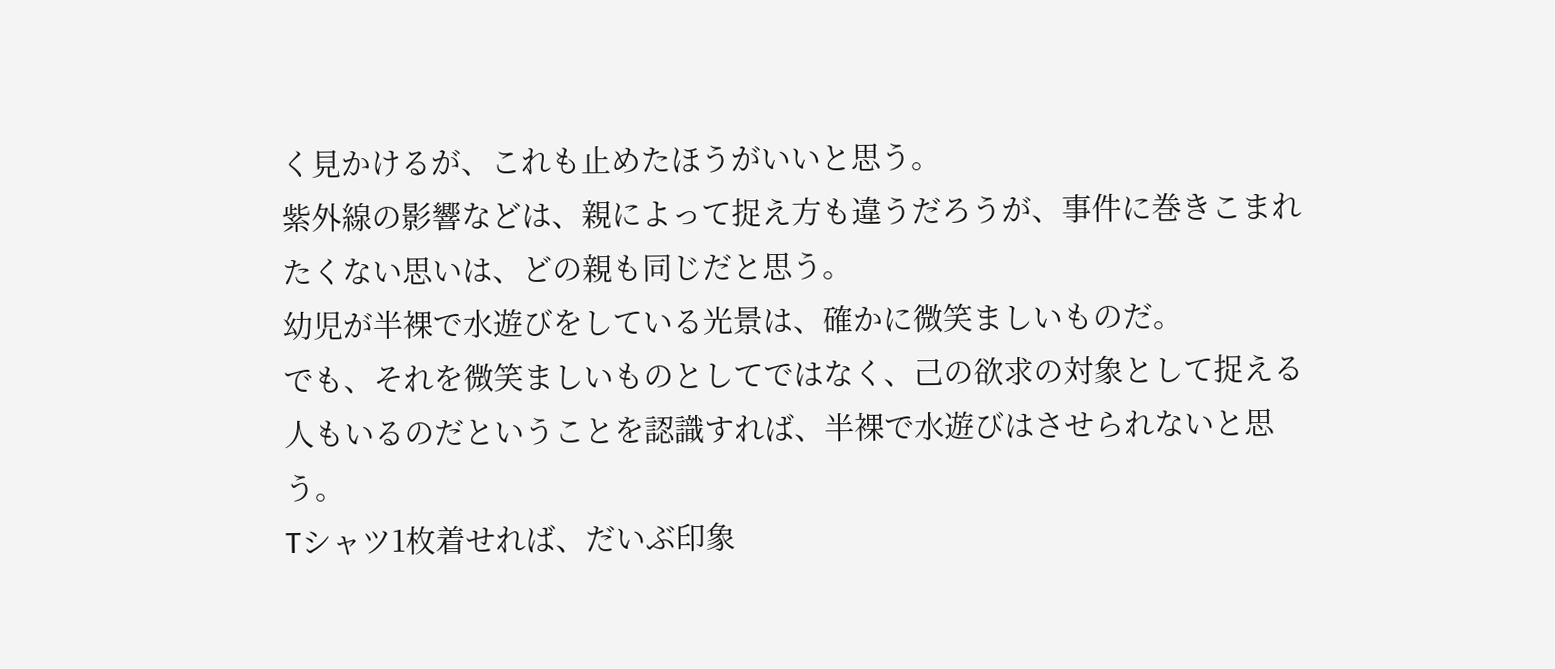く見かけるが、これも止めたほうがいいと思う。
紫外線の影響などは、親によって捉え方も違うだろうが、事件に巻きこまれたくない思いは、どの親も同じだと思う。
幼児が半裸で水遊びをしている光景は、確かに微笑ましいものだ。
でも、それを微笑ましいものとしてではなく、己の欲求の対象として捉える人もいるのだということを認識すれば、半裸で水遊びはさせられないと思う。
Tシャツ1枚着せれば、だいぶ印象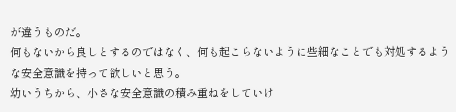が違うものだ。
何もないから良しとするのではなく、何も起こらないように些細なことでも対処するような安全意識を持って欲しいと思う。
幼いうちから、小さな安全意識の積み重ねをしていけ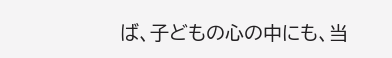ば、子どもの心の中にも、当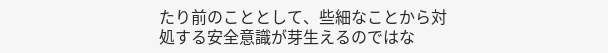たり前のこととして、些細なことから対処する安全意識が芽生えるのではな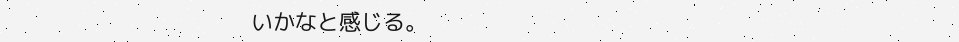いかなと感じる。